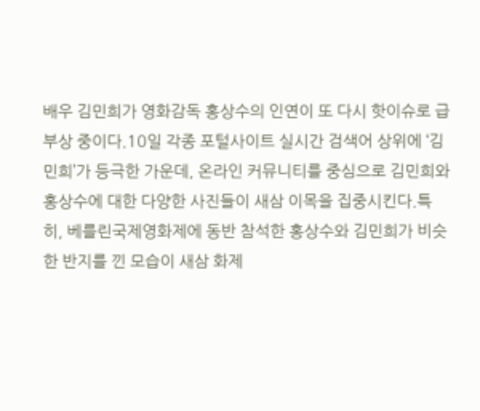배우 김민희가 영화감독 홍상수의 인연이 또 다시 핫이슈로 급부상 중이다.10일 각종 포털사이트 실시간 검색어 상위에 ‘김민희’가 등극한 가운데, 온라인 커뮤니티를 중심으로 김민희와 홍상수에 대한 다양한 사진들이 새삼 이목을 집중시킨다.특히, 베를린국제영화제에 동반 참석한 홍상수와 김민희가 비슷한 반지를 낀 모습이 새삼 화제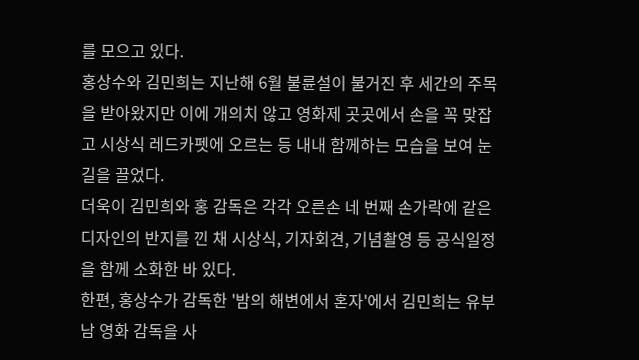를 모으고 있다.
홍상수와 김민희는 지난해 6월 불륜설이 불거진 후 세간의 주목을 받아왔지만 이에 개의치 않고 영화제 곳곳에서 손을 꼭 맞잡고 시상식 레드카펫에 오르는 등 내내 함께하는 모습을 보여 눈길을 끌었다.
더욱이 김민희와 홍 감독은 각각 오른손 네 번째 손가락에 같은 디자인의 반지를 낀 채 시상식, 기자회견, 기념촬영 등 공식일정을 함께 소화한 바 있다.
한편, 홍상수가 감독한 '밤의 해변에서 혼자'에서 김민희는 유부남 영화 감독을 사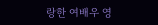랑한 여배우 영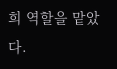희 역할을 맡았다.